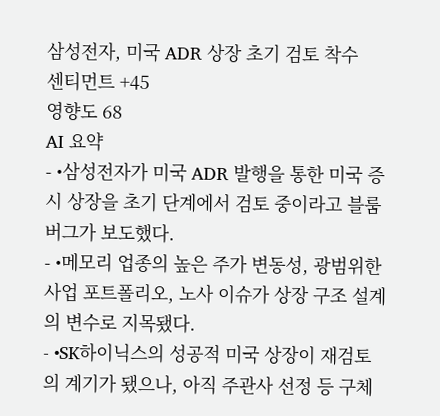삼성전자, 미국 ADR 상장 초기 검토 착수
센티먼트 +45
영향도 68
AI 요약
- •삼성전자가 미국 ADR 발행을 통한 미국 증시 상장을 초기 단계에서 검토 중이라고 블룸버그가 보도했다.
- •메모리 업종의 높은 주가 변동성, 광범위한 사업 포트폴리오, 노사 이슈가 상장 구조 설계의 변수로 지목됐다.
- •SK하이닉스의 성공적 미국 상장이 재검토의 계기가 됐으나, 아직 주관사 선정 등 구체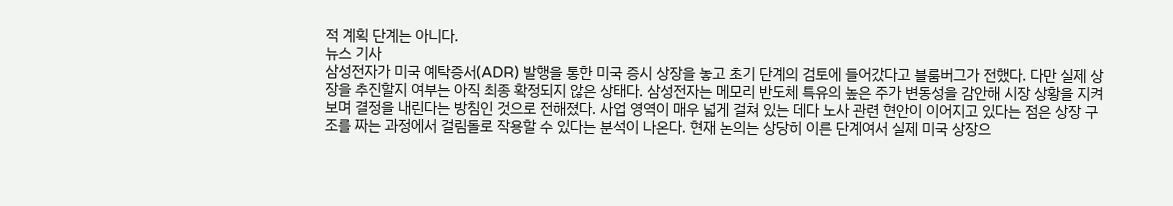적 계획 단계는 아니다.
뉴스 기사
삼성전자가 미국 예탁증서(ADR) 발행을 통한 미국 증시 상장을 놓고 초기 단계의 검토에 들어갔다고 블룸버그가 전했다. 다만 실제 상장을 추진할지 여부는 아직 최종 확정되지 않은 상태다. 삼성전자는 메모리 반도체 특유의 높은 주가 변동성을 감안해 시장 상황을 지켜보며 결정을 내린다는 방침인 것으로 전해졌다. 사업 영역이 매우 넓게 걸쳐 있는 데다 노사 관련 현안이 이어지고 있다는 점은 상장 구조를 짜는 과정에서 걸림돌로 작용할 수 있다는 분석이 나온다. 현재 논의는 상당히 이른 단계여서 실제 미국 상장으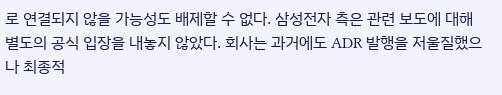로 연결되지 않을 가능성도 배제할 수 없다. 삼성전자 측은 관련 보도에 대해 별도의 공식 입장을 내놓지 않았다. 회사는 과거에도 ADR 발행을 저울질했으나 최종적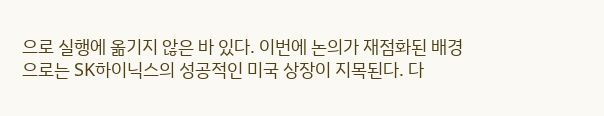으로 실행에 옮기지 않은 바 있다. 이번에 논의가 재점화된 배경으로는 SK하이닉스의 성공적인 미국 상장이 지목된다. 다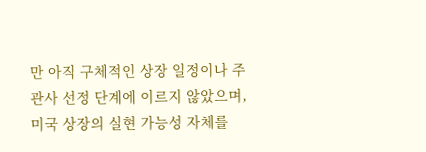만 아직 구체적인 상장 일정이나 주관사 선정 단계에 이르지 않았으며, 미국 상장의 실현 가능성 자체를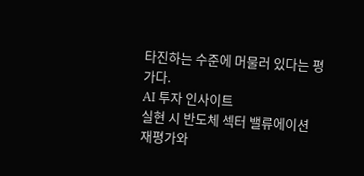타진하는 수준에 머물러 있다는 평가다.
AI 투자 인사이트
실현 시 반도체 섹터 밸류에이션 재평가와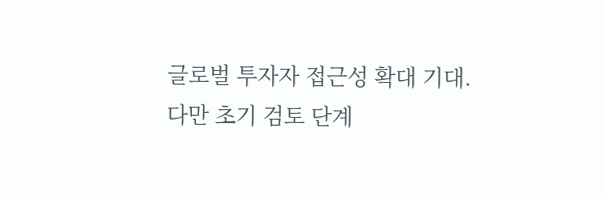글로벌 투자자 접근성 확대 기대. 다만 초기 검토 단계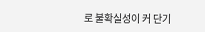로 불확실성이 커 단기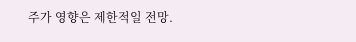주가 영향은 제한적일 전망.